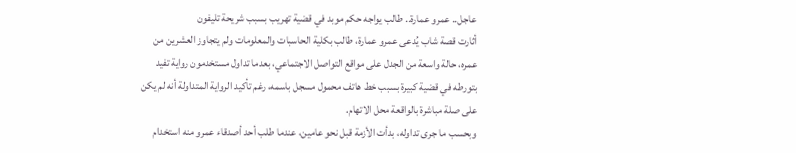عاجل.. عمرو عمارة.. طالب يواجه حكم موبد في قضية تهريب بسبب شريحة تليفون
أثارت قصة شاب يُدعى عمرو عمارة، طالب بكلية الحاسبات والمعلومات ولم يتجاوز العشرين من عمره، حالة واسعة من الجدل على مواقع التواصل الاجتماعي، بعدما تداول مستخدمون رواية تفيد بتورطه في قضية كبيرة بسبب خط هاتف محمول مسجل باسمه، رغم تأكيد الرواية المتداولة أنه لم يكن على صلة مباشرة بالواقعة محل الاتهام.
وبحسب ما جرى تداوله، بدأت الأزمة قبل نحو عامين، عندما طلب أحد أصدقاء عمرو منه استخدام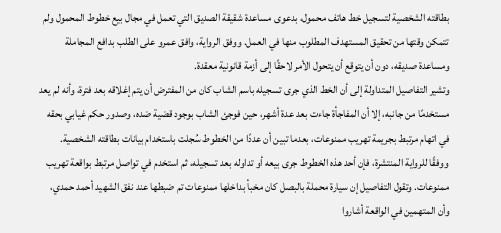بطاقته الشخصية لتسجيل خط هاتف محمول، بدعوى مساعدة شقيقة الصديق التي تعمل في مجال بيع خطوط المحمول ولم تتمكن وقتها من تحقيق المستهدف المطلوب منها في العمل. ووفق الرواية، وافق عمرو على الطلب بدافع المجاملة ومساعدة صديقه، دون أن يتوقع أن يتحول الأمر لاحقًا إلى أزمة قانونية معقدة.
وتشير التفاصيل المتداولة إلى أن الخط الذي جرى تسجيله باسم الشاب كان من المفترض أن يتم إغلاقه بعد فترة، وأنه لم يعد مستخدمًا من جانبه، إلا أن المفاجأة جاءت بعد عدة أشهر، حين فوجئ الشاب بوجود قضية ضده، وصدور حكم غيابي بحقه في اتهام مرتبط بجريمة تهريب ممنوعات، بعدما تبين أن عددًا من الخطوط سُجلت باستخدام بيانات بطاقته الشخصية.
ووفقًا للرواية المنتشرة، فإن أحد هذه الخطوط جرى بيعه أو تداوله بعد تسجيله، ثم استخدم في تواصل مرتبط بواقعة تهريب ممنوعات. وتقول التفاصيل إن سيارة محملة بالبصل كان مخبأ بداخلها ممنوعات تم ضبطها عند نفق الشهيد أحمد حمدي، وأن المتهمين في الواقعة أشاروا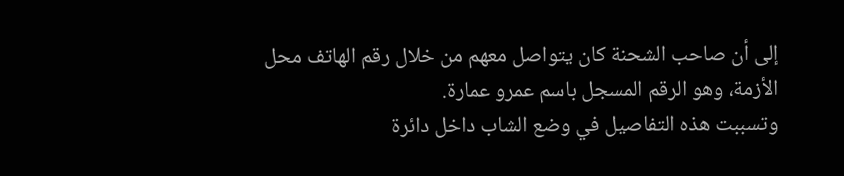إلى أن صاحب الشحنة كان يتواصل معهم من خلال رقم الهاتف محل الأزمة، وهو الرقم المسجل باسم عمرو عمارة.
وتسببت هذه التفاصيل في وضع الشاب داخل دائرة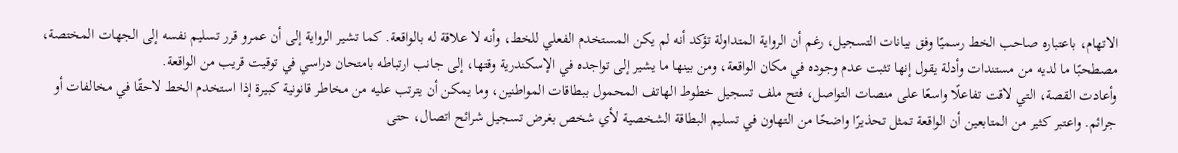الاتهام، باعتباره صاحب الخط رسميًا وفق بيانات التسجيل، رغم أن الرواية المتداولة تؤكد أنه لم يكن المستخدم الفعلي للخط، وأنه لا علاقة له بالواقعة. كما تشير الرواية إلى أن عمرو قرر تسليم نفسه إلى الجهات المختصة، مصطحبًا ما لديه من مستندات وأدلة يقول إنها تثبت عدم وجوده في مكان الواقعة، ومن بينها ما يشير إلى تواجده في الإسكندرية وقتها، إلى جانب ارتباطه بامتحان دراسي في توقيت قريب من الواقعة.
وأعادت القصة، التي لاقت تفاعلًا واسعًا على منصات التواصل، فتح ملف تسجيل خطوط الهاتف المحمول ببطاقات المواطنين، وما يمكن أن يترتب عليه من مخاطر قانونية كبيرة إذا استخدم الخط لاحقًا في مخالفات أو جرائم. واعتبر كثير من المتابعين أن الواقعة تمثل تحذيرًا واضحًا من التهاون في تسليم البطاقة الشخصية لأي شخص بغرض تسجيل شرائح اتصال، حتى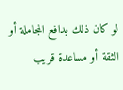لو كان ذلك بدافع المجاملة أو الثقة أو مساعدة قريب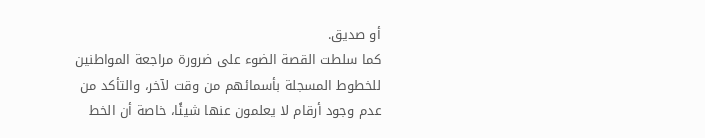أو صديق.
كما سلطت القصة الضوء على ضرورة مراجعة المواطنين للخطوط المسجلة بأسمائهم من وقت لآخر، والتأكد من عدم وجود أرقام لا يعلمون عنها شيئًا، خاصة أن الخط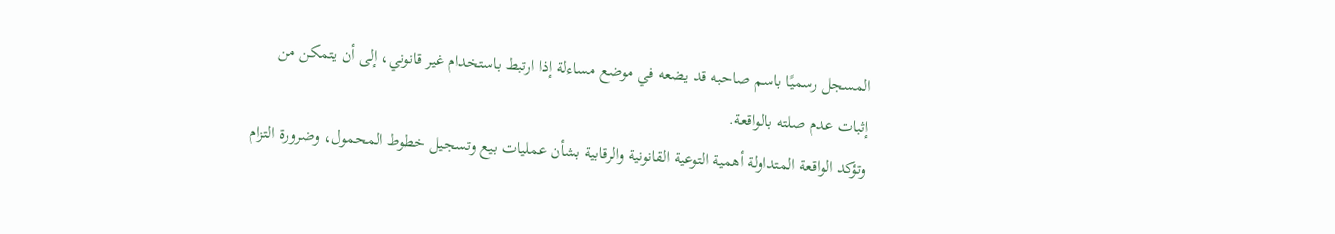المسجل رسميًا باسم صاحبه قد يضعه في موضع مساءلة إذا ارتبط باستخدام غير قانوني، إلى أن يتمكن من إثبات عدم صلته بالواقعة.
وتؤكد الواقعة المتداولة أهمية التوعية القانونية والرقابية بشأن عمليات بيع وتسجيل خطوط المحمول، وضرورة التزام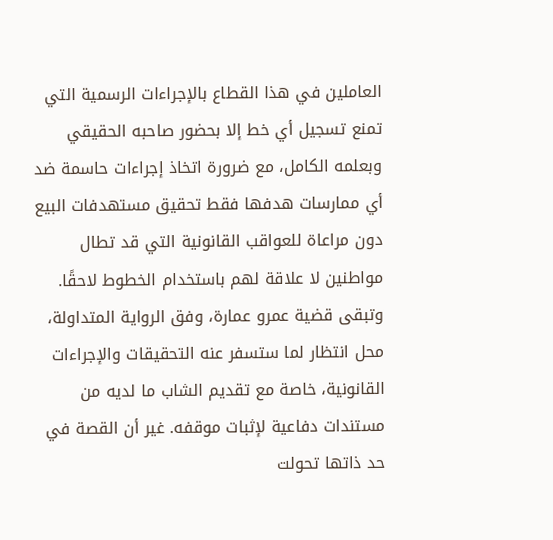العاملين في هذا القطاع بالإجراءات الرسمية التي تمنع تسجيل أي خط إلا بحضور صاحبه الحقيقي وبعلمه الكامل، مع ضرورة اتخاذ إجراءات حاسمة ضد أي ممارسات هدفها فقط تحقيق مستهدفات البيع دون مراعاة للعواقب القانونية التي قد تطال مواطنين لا علاقة لهم باستخدام الخطوط لاحقًا.
وتبقى قضية عمرو عمارة، وفق الرواية المتداولة، محل انتظار لما ستسفر عنه التحقيقات والإجراءات القانونية، خاصة مع تقديم الشاب ما لديه من مستندات دفاعية لإثبات موقفه. غير أن القصة في حد ذاتها تحولت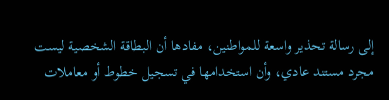إلى رسالة تحذير واسعة للمواطنين، مفادها أن البطاقة الشخصية ليست مجرد مستند عادي، وأن استخدامها في تسجيل خطوط أو معاملات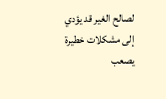لصالح الغير قد يؤدي إلى مشكلات خطيرة يصعب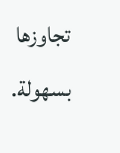تجاوزها بسهولة.